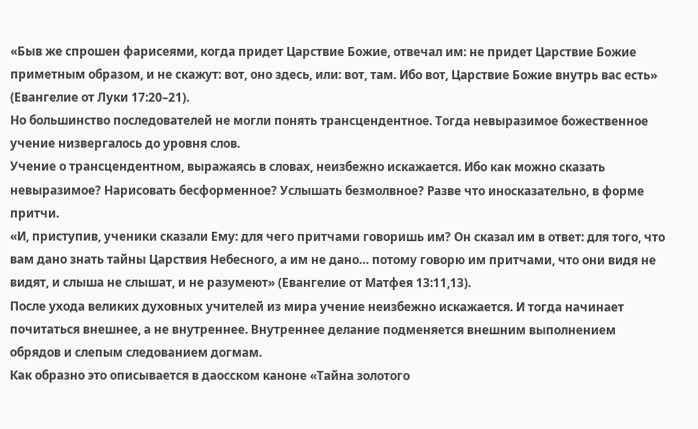«Быв же спрошен фарисеями, когда придет Царствие Божие, отвечал им: не придет Царствие Божие приметным образом, и не скажут: вот, оно здесь, или: вот, там. Ибо вот, Царствие Божие внутрь вас есть» (Евангелие от Луки 17:20–21).
Но большинство последователей не могли понять трансцендентное. Тогда невыразимое божественное учение низвергалось до уровня слов.
Учение о трансцендентном, выражаясь в словах, неизбежно искажается. Ибо как можно сказать невыразимое? Нарисовать бесформенное? Услышать безмолвное? Разве что иносказательно, в форме притчи.
«И, приступив, ученики сказали Ему: для чего притчами говоришь им? Он сказал им в ответ: для того, что вам дано знать тайны Царствия Небесного, а им не дано… потому говорю им притчами, что они видя не видят, и слыша не слышат, и не разумеют» (Евангелие от Матфея 13:11,13).
После ухода великих духовных учителей из мира учение неизбежно искажается. И тогда начинает почитаться внешнее, а не внутреннее. Внутреннее делание подменяется внешним выполнением обрядов и слепым следованием догмам.
Как образно это описывается в даосском каноне «Тайна золотого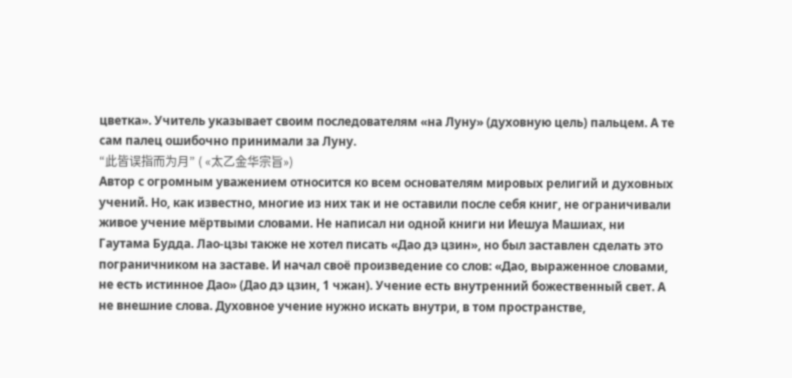цветка». Учитель указывает своим последователям «на Луну» (духовную цель) пальцем. А те сам палец ошибочно принимали за Луну.
“此皆误指而为月” ( «太乙金华宗旨»)
Автор с огромным уважением относится ко всем основателям мировых религий и духовных учений. Но, как известно, многие из них так и не оставили после себя книг, не ограничивали живое учение мёртвыми словами. Не написал ни одной книги ни Иешуа Машиах, ни Гаутама Будда. Лао-цзы также не хотел писать «Дао дэ цзин», но был заставлен сделать это пограничником на заставе. И начал своё произведение со слов: «Дао, выраженное словами, не есть истинное Дао» (Дао дэ цзин, 1 чжан). Учение есть внутренний божественный свет. А не внешние слова. Духовное учение нужно искать внутри, в том пространстве,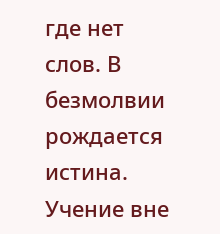где нет слов. В безмолвии рождается истина.
Учение вне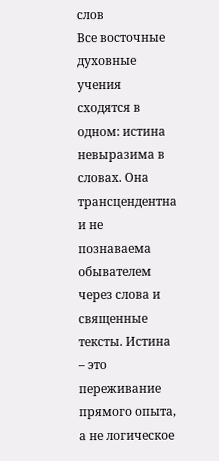слов
Все восточные духовные учения сходятся в одном: истина невыразима в словах. Она трансцендентна и не познаваема обывателем через слова и священные тексты. Истина – это переживание прямого опыта, а не логическое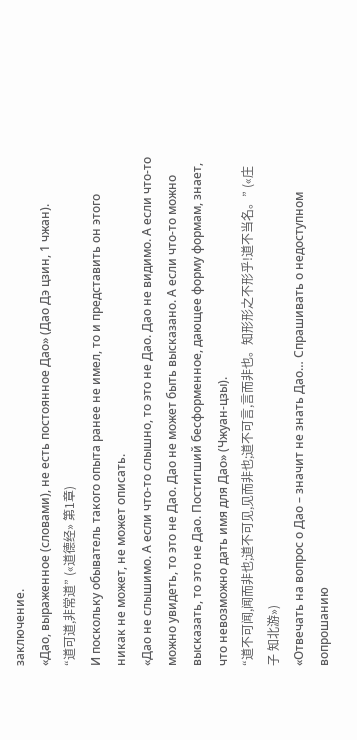заключение.
«Дао, выраженное (словами), не есть постоянное Дао» (Дао Дэ цзин, 1 чжан).
“道可道,非常道” («道德经» 第1章)
И поскольку обыватель такого опыта ранее не имел, то и представить он этого никак не может, не может описать.
«Дао не слышимо. А если что-то слышно, то это не Дао. Дао не видимо. А если что-то можно увидеть, то это не Дао. Дао не может быть высказано. А если что-то можно высказать, то это не Дао. Постигший бесформенное, дающее форму формам, знает, что невозможно дать имя для Дао» (Чжуан-цзы).
“道不可闻,闻而非也;道不可见,见而非也;道不可言,言而非也。知形形之不形乎!道不当名。” («庄子 知北游»)
«Отвечать на вопрос о Дао – значит не знать Дао… Спрашивать о недоступном вопрошанию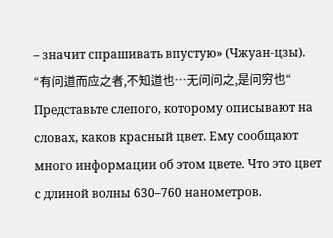– значит спрашивать впустую» (Чжуан-цзы).
“有问道而应之者,不知道也…无问问之,是问穷也“
Представьте слепого, которому описывают на словах, каков красный цвет. Ему сообщают много информации об этом цвете. Что это цвет с длиной волны 630–760 нанометров.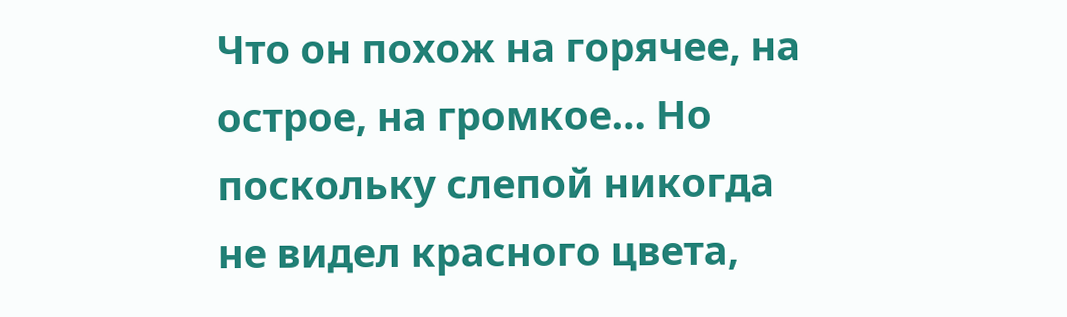Что он похож на горячее, на острое, на громкое… Но поскольку слепой никогда не видел красного цвета,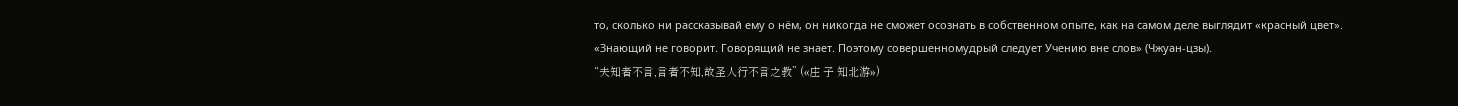то, сколько ни рассказывай ему о нём, он никогда не сможет осознать в собственном опыте, как на самом деле выглядит «красный цвет».
«Знающий не говорит. Говорящий не знает. Поэтому совершенномудрый следует Учению вне слов» (Чжуан-цзы).
“夫知者不言,言者不知,故圣人行不言之教” («庄 子 知北游»)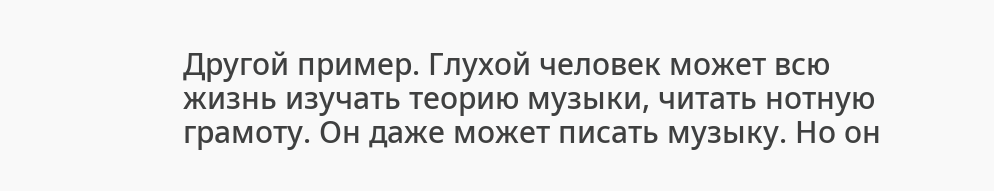Другой пример. Глухой человек может всю жизнь изучать теорию музыки, читать нотную грамоту. Он даже может писать музыку. Но он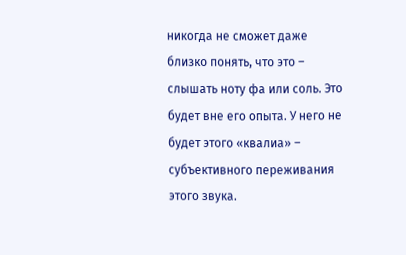никогда не сможет даже близко понять, что это – слышать ноту фа или соль. Это будет вне его опыта. У него не будет этого «квалиа» – субъективного переживания этого звука.